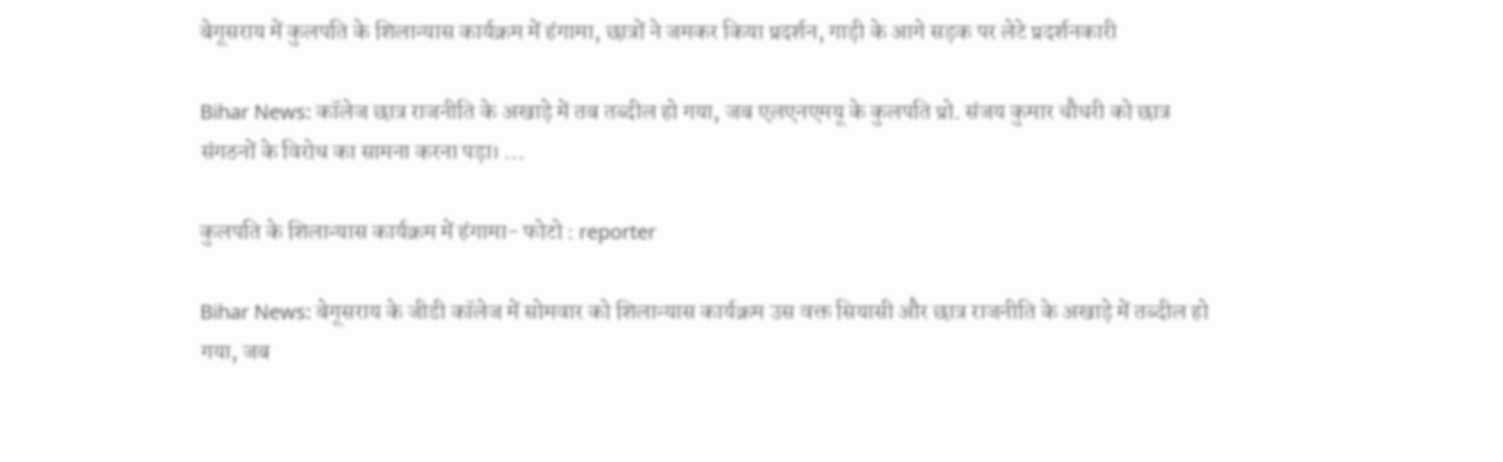बेगूसराय में कुलपति के शिलान्यास कार्यक्रम में हंगामा, छात्रों ने जमकर किया प्रदर्शन, गाड़ी के आगे सड़क पर लेटे प्रदर्शनकारी

Bihar News: कॉलेज छात्र राजनीति के अखाड़े में तब तब्दील हो गया, जब एलएनएमयू के कुलपति प्रो. संजय कुमार चौधरी को छात्र संगठनों के विरोध का सामना करना पड़ा। ...

कुलपति के शिलान्यास कार्यक्रम में हंगामा- फोटो : reporter

Bihar News: बेगूसराय के जीडी कॉलेज में सोमवार को शिलान्यास कार्यक्रम उस वक्त सियासी और छात्र राजनीति के अखाड़े में तब्दील हो गया, जब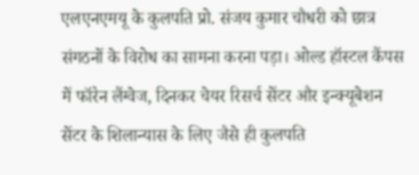एलएनएमयू के कुलपति प्रो. संजय कुमार चौधरी को छात्र संगठनों के विरोध का सामना करना पड़ा। ओल्ड हॉस्टल कैंपस में फॉरेन लैंग्वेज, दिनकर चेयर रिसर्च सेंटर और इन्क्यूबेशन सेंटर के शिलान्यास के लिए जैसे ही कुलपति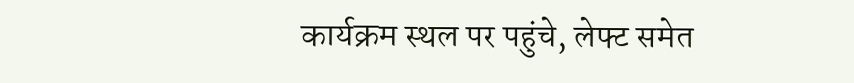कार्यक्रम स्थल पर पहुंचे, लेफ्ट समेत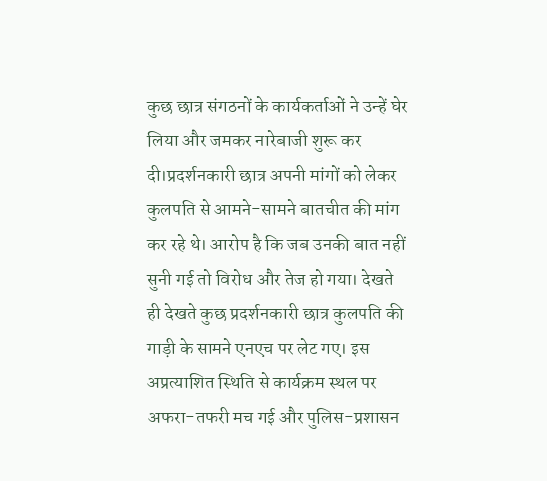कुछ छात्र संगठनों के कार्यकर्ताओं ने उन्हें घेर लिया और जमकर नारेबाजी शुरू कर दी।प्रदर्शनकारी छात्र अपनी मांगों को लेकर कुलपति से आमने-सामने बातचीत की मांग कर रहे थे। आरोप है कि जब उनकी बात नहीं सुनी गई तो विरोध और तेज हो गया। देखते ही देखते कुछ प्रदर्शनकारी छात्र कुलपति की गाड़ी के सामने एनएच पर लेट गए। इस अप्रत्याशित स्थिति से कार्यक्रम स्थल पर अफरा-तफरी मच गई और पुलिस-प्रशासन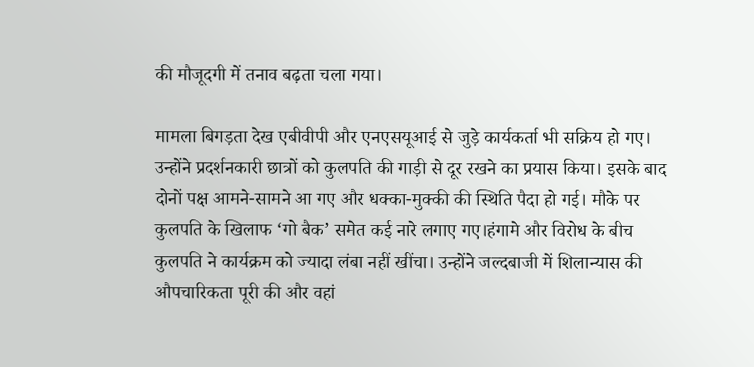की मौजूदगी में तनाव बढ़ता चला गया।

मामला बिगड़ता देख एबीवीपी और एनएसयूआई से जुड़े कार्यकर्ता भी सक्रिय हो गए। उन्होंने प्रदर्शनकारी छात्रों को कुलपति की गाड़ी से दूर रखने का प्रयास किया। इसके बाद दोनों पक्ष आमने-सामने आ गए और धक्का-मुक्की की स्थिति पैदा हो गई। मौके पर कुलपति के खिलाफ ‘गो बैक’ समेत कई नारे लगाए गए।हंगामे और विरोध के बीच कुलपति ने कार्यक्रम को ज्यादा लंबा नहीं खींचा। उन्होंने जल्दबाजी में शिलान्यास की औपचारिकता पूरी की और वहां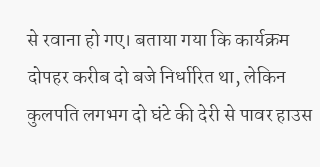से रवाना हो गए। बताया गया कि कार्यक्रम दोपहर करीब दो बजे निर्धारित था, लेकिन कुलपति लगभग दो घंटे की देरी से पावर हाउस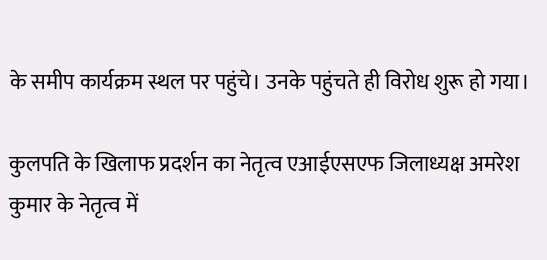के समीप कार्यक्रम स्थल पर पहुंचे। उनके पहुंचते ही विरोध शुरू हो गया।

कुलपति के खिलाफ प्रदर्शन का नेतृत्व एआईएसएफ जिलाध्यक्ष अमरेश कुमार के नेतृत्व में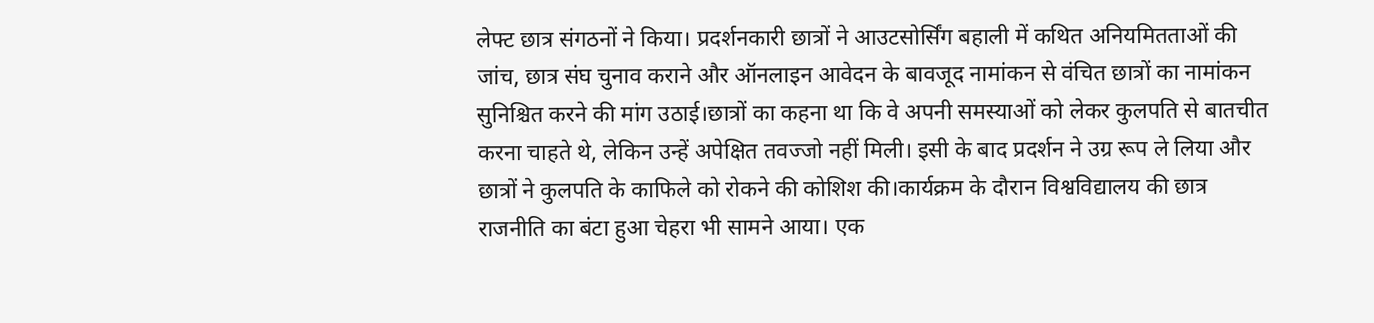लेफ्ट छात्र संगठनों ने किया। प्रदर्शनकारी छात्रों ने आउटसोर्सिंग बहाली में कथित अनियमितताओं की जांच, छात्र संघ चुनाव कराने और ऑनलाइन आवेदन के बावजूद नामांकन से वंचित छात्रों का नामांकन सुनिश्चित करने की मांग उठाई।छात्रों का कहना था कि वे अपनी समस्याओं को लेकर कुलपति से बातचीत करना चाहते थे, लेकिन उन्हें अपेक्षित तवज्जो नहीं मिली। इसी के बाद प्रदर्शन ने उग्र रूप ले लिया और छात्रों ने कुलपति के काफिले को रोकने की कोशिश की।कार्यक्रम के दौरान विश्वविद्यालय की छात्र राजनीति का बंटा हुआ चेहरा भी सामने आया। एक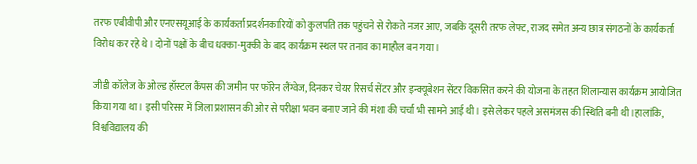तरफ एबीवीपी और एनएसयूआई के कार्यकर्ता प्रदर्शनकारियों को कुलपति तक पहुंचने से रोकते नजर आए, जबकि दूसरी तरफ लेफ्ट, राजद समेत अन्य छात्र संगठनों के कार्यकर्ता विरोध कर रहे थे। दोनों पक्षों के बीच धक्का-मुक्की के बाद कार्यक्रम स्थल पर तनाव का माहौल बन गया।

जीडी कॉलेज के ओल्ड हॉस्टल कैंपस की जमीन पर फॉरेन लैंग्वेज, दिनकर चेयर रिसर्च सेंटर और इन्क्यूबेशन सेंटर विकसित करने की योजना के तहत शिलान्यास कार्यक्रम आयोजित किया गया था। इसी परिसर में जिला प्रशासन की ओर से परीक्षा भवन बनाए जाने की मंशा की चर्चा भी सामने आई थी। इसे लेकर पहले असमंजस की स्थिति बनी थी।हालांकि, विश्वविद्यालय की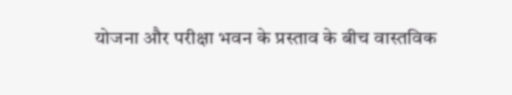योजना और परीक्षा भवन के प्रस्ताव के बीच वास्तविक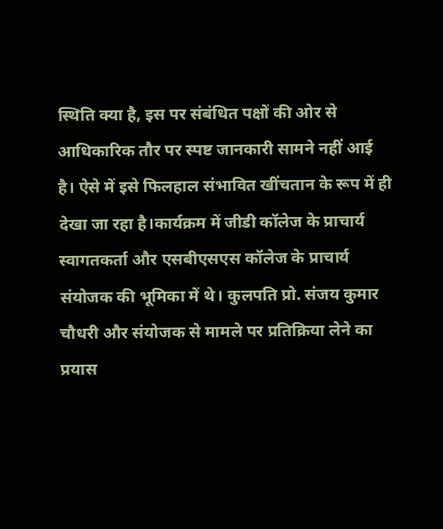स्थिति क्या है, इस पर संबंधित पक्षों की ओर से आधिकारिक तौर पर स्पष्ट जानकारी सामने नहीं आई है। ऐसे में इसे फिलहाल संभावित खींचतान के रूप में ही देखा जा रहा है।कार्यक्रम में जीडी कॉलेज के प्राचार्य स्वागतकर्ता और एसबीएसएस कॉलेज के प्राचार्य संयोजक की भूमिका में थे। कुलपति प्रो. संजय कुमार चौधरी और संयोजक से मामले पर प्रतिक्रिया लेने का प्रयास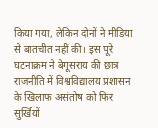किया गया, लेकिन दोनों ने मीडिया से बातचीत नहीं की। इस पूरे घटनाक्रम ने बेगूसराय की छात्र राजनीति में विश्वविद्यालय प्रशासन के खिलाफ असंतोष को फिर सुर्खियों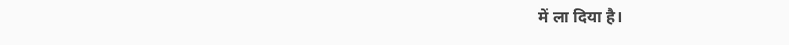में ला दिया है।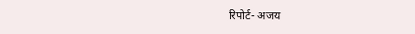रिपोर्ट- अजय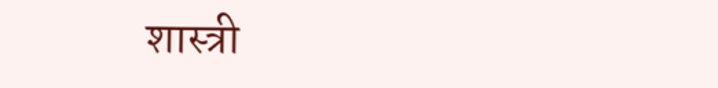शास्त्री